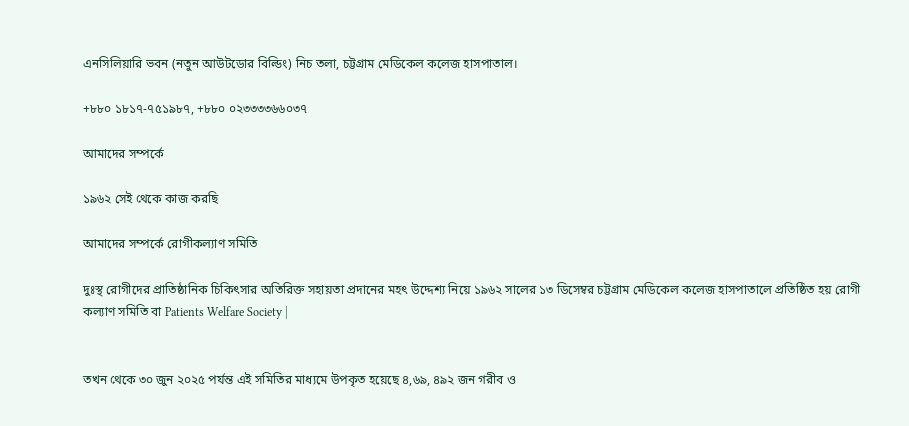এনসিলিয়ারি ভবন (নতুন আউটডোর বিল্ডিং) নিচ তলা, চট্টগ্রাম মেডিকেল কলেজ হাসপাতাল।

+৮৮০ ১৮১৭-৭৫১৯৮৭, +৮৮০ ০২৩৩৩৩৬৬০৩৭

আমাদের সম্পর্কে

১৯৬২ সেই থেকে কাজ করছি

আমাদের সম্পর্কে রোগীকল্যাণ সমিতি

দুঃস্থ রোগীদের প্রাতিষ্ঠানিক চিকিৎসার অতিরিক্ত সহায়তা প্রদানের মহৎ উদ্দেশ্য নিয়ে ১৯৬২ সালের ১৩ ডিসেম্বর চট্টগ্রাম মেডিকেল কলেজ হাসপাতালে প্রতিষ্ঠিত হয় রোগী কল্যাণ সমিতি বা Patients Welfare Society |


তখন থেকে ৩০ জুন ২০২৫ পর্যন্ত এই সমিতির মাধ্যমে উপকৃত হয়েছে ৪,৬৯, ৪৯২ জন গরীব ও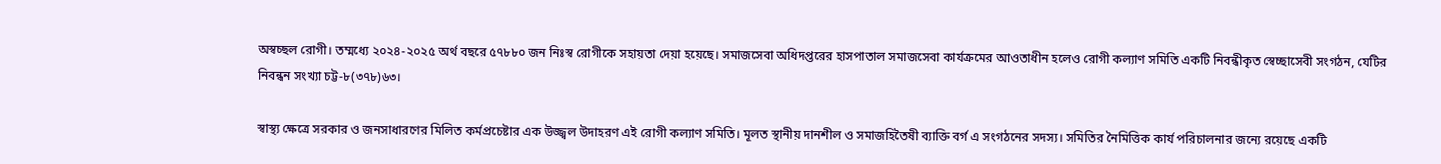অস্বচ্ছল রোগী। তম্মধ্যে ২০২৪-২০২৫ অর্থ বছরে ৫৭৮৮০ জন নিঃস্ব রোগীকে সহায়তা দেয়া হয়েছে। সমাজসেবা অধিদপ্তরের হাসপাতাল সমাজসেবা কার্যক্রমের আওতাধীন হলেও রোগী কল্যাণ সমিতি একটি নিবন্ধীকৃত স্বেচ্ছাসেবী সংগঠন, যেটির নিবন্ধন সংখ্যা চট্ট-৮(৩৭৮)৬৩।

স্বাস্থ্য ক্ষেত্রে সরকার ও জনসাধারণের মিলিত কর্মপ্রচেষ্টার এক উজ্জ্বল উদাহরণ এই রোগী কল্যাণ সমিতি। মূলত স্থানীয় দানশীল ও সমাজহিতৈষী ব্যাক্তি বর্গ এ সংগঠনের সদস্য। সমিতির নৈমিত্তিক কার্য পরিচালনার জন্যে রয়েছে একটি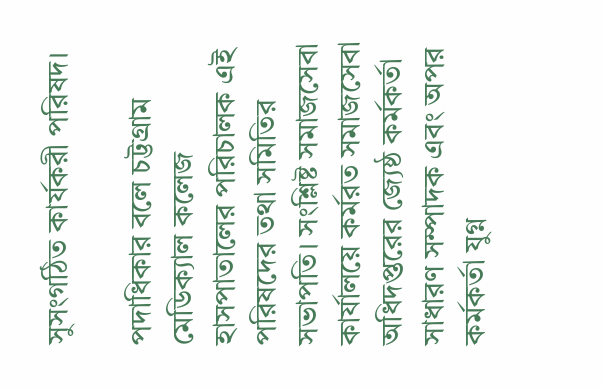সুসংগঠিত কার্যকরী পরিষদ।

পদাধিকার বলে চট্টগ্রাম মেডিক্যাল কলেজ হাসপাতালের পরিচালক এই পরিষদের তথা সমিতির সভাপতি। সংশ্লিষ্ট সমাজসেবা কার্যালয়ে কর্মরত সমাজসেবা অধিদপ্তরের জ্যেষ্ঠ কর্মকর্তা সাধারণ সম্পাদক এবং অপর কর্মকর্তা যুগ্ন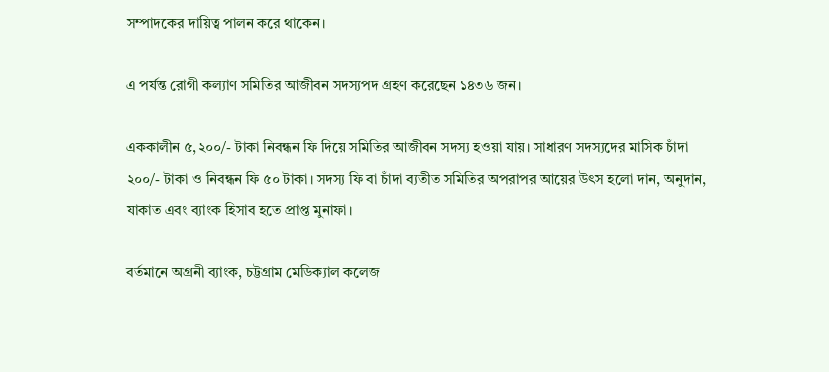সম্পাদকের দায়িত্ব পালন করে থাকেন।

এ পর্যন্ত রোগী কল্যাণ সমিতির আজীবন সদস্যপদ গ্রহণ করেছেন ১৪৩৬ জন।

এককালীন ৫,২০০/- টাকা নিবন্ধন ফি দিয়ে সমিতির আজীবন সদস্য হওয়া যায়। সাধারণ সদস্যদের মাসিক চাঁদা ২০০/- টাকা ও নিবন্ধন ফি ৫০ টাকা। সদস্য ফি বা চাঁদা ব্যতীত সমিতির অপরাপর আয়ের উৎস হলো দান, অনুদান, যাকাত এবং ব্যাংক হিসাব হতে প্রাপ্ত মুনাফা।

বর্তমানে অগ্রনী ব্যাংক, চট্টগ্রাম মেডিক্যাল কলেজ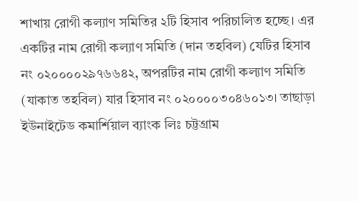শাখায় রোগী কল্যাণ সমিতির ২টি হিসাব পরিচালিত হচ্ছে। এর একটির নাম রোগী কল্যাণ সমিতি (দান তহবিল) যেটির হিসাব নং ০২০০০০২৯৭৬৬৪২, অপরটির নাম রোগী কল্যাণ সমিতি (যাকাত তহবিল) যার হিসাব নং ০২০০০০৩০৪৬০১৩। তাছাড়া ইউনাইটেড কমার্শিয়াল ব্যাংক লিঃ চট্টগ্রাম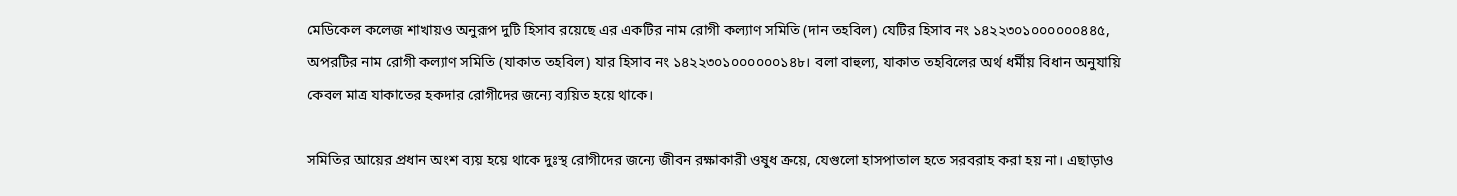মেডিকেল কলেজ শাখায়ও অনুরূপ দুটি হিসাব রয়েছে এর একটির নাম রোগী কল্যাণ সমিতি (দান তহবিল) যেটির হিসাব নং ১৪২২৩০১০০০০০০৪৪৫, অপরটির নাম রোগী কল্যাণ সমিতি (যাকাত তহবিল) যার হিসাব নং ১৪২২৩০১০০০০০০১৪৮। বলা বাহুল্য, যাকাত তহবিলের অর্থ ধর্মীয় বিধান অনুযায়ি কেবল মাত্র যাকাতের হকদার রোগীদের জন্যে ব্যয়িত হয়ে থাকে।

সমিতির আয়ের প্রধান অংশ ব্যয় হয়ে থাকে দুঃস্থ রোগীদের জন্যে জীবন রক্ষাকারী ওষুধ ক্রয়ে, যেগুলো হাসপাতাল হতে সরবরাহ করা হয় না। এছাড়াও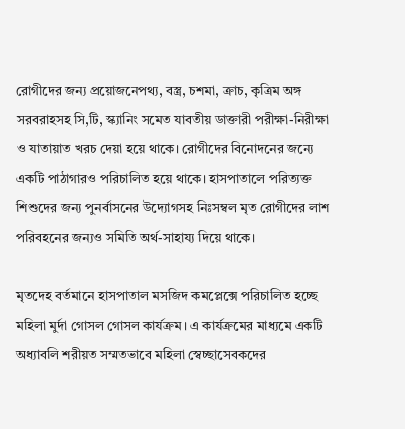রোগীদের জন্য প্রয়োজনেপথ্য, বস্ত্র, চশমা, ক্রাচ, কৃত্রিম অঙ্গ সরবরাহসহ সি,টি, স্ক্যানিং সমেত যাবতীয় ডাক্তারী পরীক্ষা-নিরীক্ষা ও যাতায়াত খরচ দেয়া হয়ে থাকে। রোগীদের বিনোদনের জন্যে একটি পাঠাগারও পরিচালিত হয়ে থাকে। হাসপাতালে পরিত্যক্ত শিশুদের জন্য পুনর্বাসনের উদ্যোগসহ নিঃসম্বল মৃত রোগীদের লাশ পরিবহনের জন্যও সমিতি অর্থ-সাহায্য দিয়ে থাকে।

মৃতদেহ বর্তমানে হাসপাতাল মসজিদ কমপ্লেক্সে পরিচালিত হচ্ছে মহিলা মুর্দা গোসল গোসল কার্যক্রম। এ কার্যক্রমের মাধ্যমে একটি অধ্যাবলি শরীয়ত সম্মতভাবে মহিলা স্বেচ্ছাসেবকদের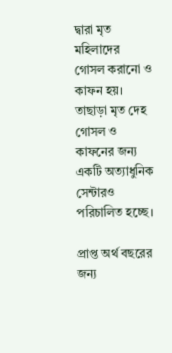দ্বারা মৃত মহিলাদের গোসল করানো ও কাফন হয়। তাছাড়া মৃত দেহ গোসল ও কাফনের জন্য একটি অত্যাধুনিক সেন্টারও পরিচালিত হচ্ছে।

প্রাপ্ত অর্থ বছরের জন্য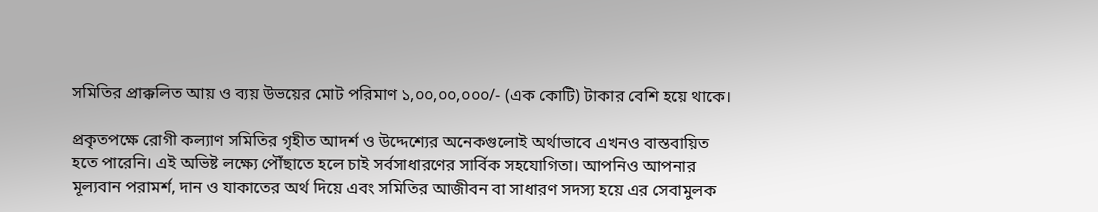সমিতির প্রাক্কলিত আয় ও ব্যয় উভয়ের মোট পরিমাণ ১,০০,০০,০০০/- (এক কোটি) টাকার বেশি হয়ে থাকে।

প্রকৃতপক্ষে রোগী কল্যাণ সমিতির গৃহীত আদর্শ ও উদ্দেশ্যের অনেকগুলোই অর্থাভাবে এখনও বাস্তবায়িত হতে পারেনি। এই অভিষ্ট লক্ষ্যে পৌঁছাতে হলে চাই সর্বসাধারণের সার্বিক সহযোগিতা। আপনিও আপনার মূল্যবান পরামর্শ, দান ও যাকাতের অর্থ দিয়ে এবং সমিতির আজীবন বা সাধারণ সদস্য হয়ে এর সেবামুলক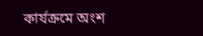কার্যক্রমে অংশ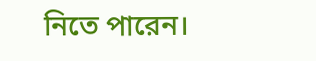নিতে পারেন।